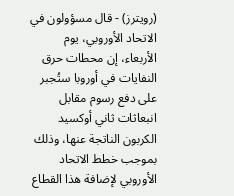(رويترز) - قال مسؤولون في الاتحاد الأوروبي، يوم الأربعاء، إن محطات حرق النفايات في أوروبا ستُجبر على دفع رسوم مقابل انبعاثات ثاني أوكسيد الكربون الناتجة عنها، وذلك بموجب خطط الاتحاد الأوروبي لإضافة هذا القطاع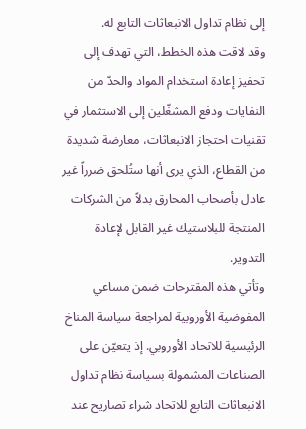إلى نظام تداول الانبعاثات التابع له.
وقد لاقت هذه الخطط، التي تهدف إلى تحفيز إعادة استخدام المواد والحدّ من النفايات ودفع المشغّلين إلى الاستثمار في تقنيات احتجاز الانبعاثات، معارضة شديدة من القطاع، الذي يرى أنها ستُلحق ضرراً غير عادل بأصحاب المحارق بدلاً من الشركات المنتجة للبلاستيك غير القابل لإعادة التدوير.
وتأتي هذه المقترحات ضمن مساعي المفوضية الأوروبية لمراجعة سياسة المناخ الرئيسية للاتحاد الأوروبي. إذ يتعيّن على الصناعات المشمولة بسياسة نظام تداول الانبعاثات التابع للاتحاد شراء تصاريح عند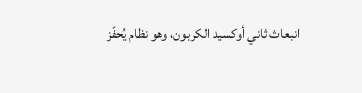انبعاث ثاني أوكسيد الكربون، وهو نظام يُحفّز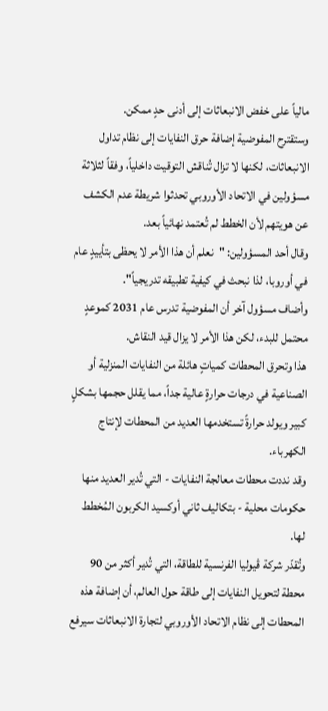مالياً على خفض الانبعاثات إلى أدنى حدٍ ممكن.
وستقترح المفوضية إضافة حرق النفايات إلى نظام تداول الانبعاثات، لكنها لا تزال تُناقش التوقيت داخلياً، وفقاً لثلاثة مسؤولين في الاتحاد الأوروبي تحدثوا شريطة عدم الكشف عن هويتهم لأن الخطط لم تُعتمد نهائياً بعد.
وقال أحد المسؤولين: "نعلم أن هذا الأمر لا يحظى بتأييدٍ عام في أوروبا، لذا نبحث في كيفية تطبيقه تدريجياً".
وأضاف مسؤول آخر أن المفوضية تدرس عام 2031 كموعدٍ محتمل للبدء، لكن هذا الأمر لا يزال قيد النقاش.
هذا وتحرق المحطات كمياتٍ هائلة من النفايات المنزلية أو الصناعية في درجات حرارةٍ عالية جداً، مما يقلل حجمها بشكلٍ كبير ويولد حرارةً تستخدمها العديد من المحطات لإنتاج الكهرباء.
وقد نددت محطات معالجة النفايات - التي تُدير العديد منها حكومات محلية - بتكاليف ثاني أوكسيد الكربون المُخطط لها.
وتُقدّر شركة ڤيوليا الفرنسية للطاقة، التي تُدير أكثر من 90 محطة لتحويل النفايات إلى طاقة حول العالم، أن إضافة هذه المحطات إلى نظام الاتحاد الأوروبي لتجارة الانبعاثات سيرفع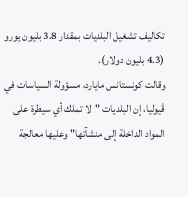تكاليف تشغيل البلديات بمقدار 3.8 بليون يورو (4.3 بليون دولار).
وقالت كونستانس مايارد، مسؤولة السياسات في ڤيوليا، إن البلديات "لا تملك أي سيطرة على المواد الداخلة إلى منشآتها" وعليها معالجة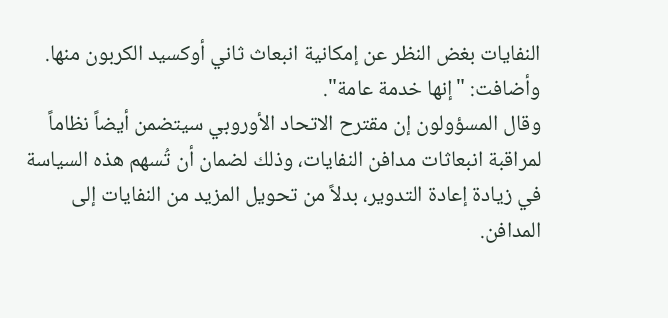النفايات بغض النظر عن إمكانية انبعاث ثاني أوكسيد الكربون منها. وأضافت: "إنها خدمة عامة".
وقال المسؤولون إن مقترح الاتحاد الأوروبي سيتضمن أيضاً نظاماً لمراقبة انبعاثات مدافن النفايات، وذلك لضمان أن تُسهم هذه السياسة في زيادة إعادة التدوير، بدلاً من تحويل المزيد من النفايات إلى المدافن.